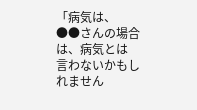「病気は、
●●さんの場合は、病気とは
言わないかもしれません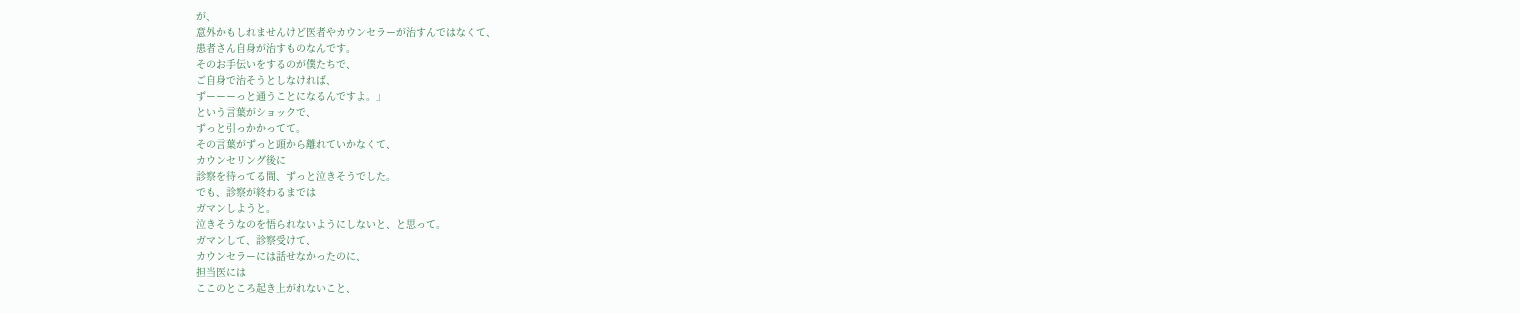が、
意外かもしれませんけど医者やカウンセラーが治すんではなくて、
患者さん自身が治すものなんです。
そのお手伝いをするのが僕たちで、
ご自身で治そうとしなければ、
ずーーーっと通うことになるんですよ。」
という言葉がショックで、
ずっと引っかかってて。
その言葉がずっと頭から離れていかなくて、
カウンセリング後に
診察を待ってる間、ずっと泣きそうでした。
でも、診察が終わるまでは
ガマンしようと。
泣きそうなのを悟られないようにしないと、と思って。
ガマンして、診察受けて、
カウンセラーには話せなかったのに、
担当医には
ここのところ起き上がれないこと、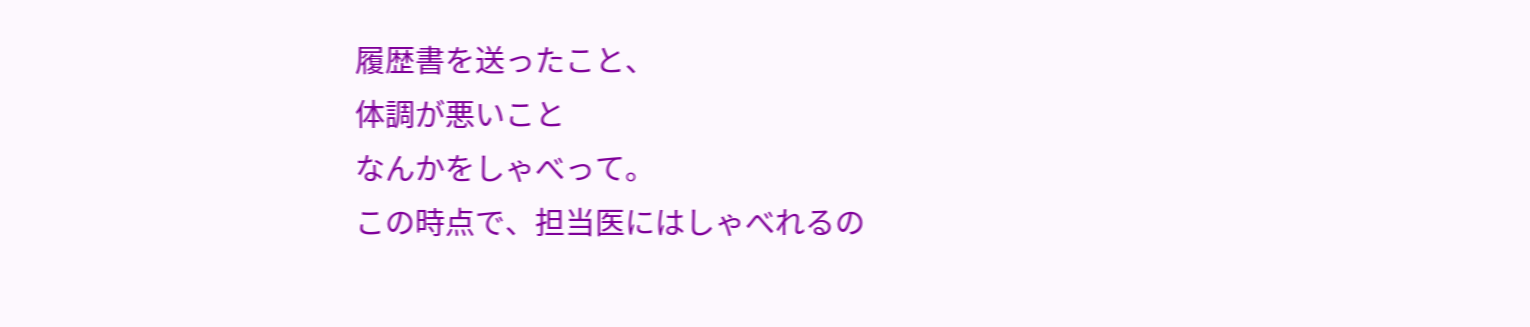履歴書を送ったこと、
体調が悪いこと
なんかをしゃべって。
この時点で、担当医にはしゃべれるの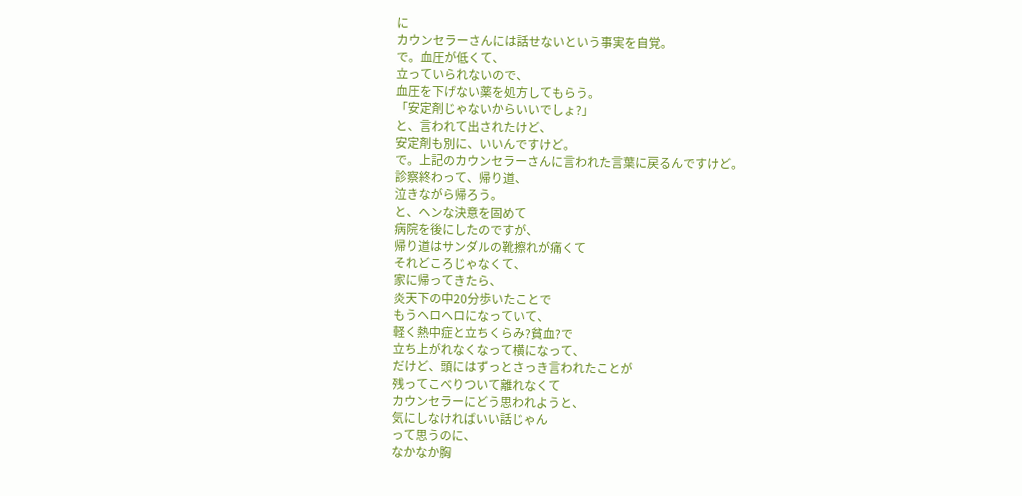に
カウンセラーさんには話せないという事実を自覚。
で。血圧が低くて、
立っていられないので、
血圧を下げない薬を処方してもらう。
「安定剤じゃないからいいでしょ?」
と、言われて出されたけど、
安定剤も別に、いいんですけど。
で。上記のカウンセラーさんに言われた言葉に戻るんですけど。
診察終わって、帰り道、
泣きながら帰ろう。
と、ヘンな決意を固めて
病院を後にしたのですが、
帰り道はサンダルの靴擦れが痛くて
それどころじゃなくて、
家に帰ってきたら、
炎天下の中20分歩いたことで
もうヘロヘロになっていて、
軽く熱中症と立ちくらみ?貧血?で
立ち上がれなくなって横になって、
だけど、頭にはずっとさっき言われたことが
残ってこべりついて離れなくて
カウンセラーにどう思われようと、
気にしなければいい話じゃん
って思うのに、
なかなか胸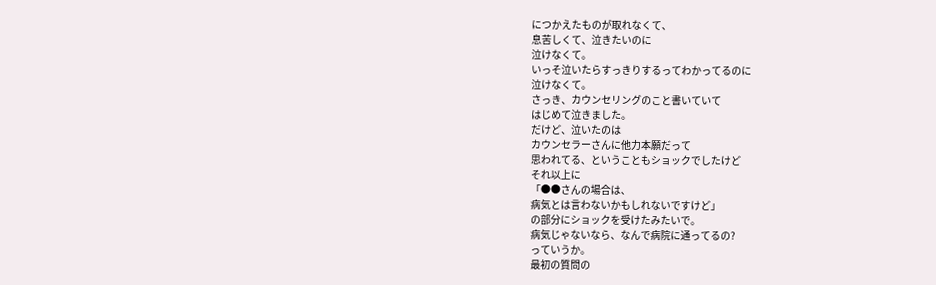につかえたものが取れなくて、
息苦しくて、泣きたいのに
泣けなくて。
いっそ泣いたらすっきりするってわかってるのに
泣けなくて。
さっき、カウンセリングのこと書いていて
はじめて泣きました。
だけど、泣いたのは
カウンセラーさんに他力本願だって
思われてる、ということもショックでしたけど
それ以上に
「●●さんの場合は、
病気とは言わないかもしれないですけど」
の部分にショックを受けたみたいで。
病気じゃないなら、なんで病院に通ってるの?
っていうか。
最初の質問の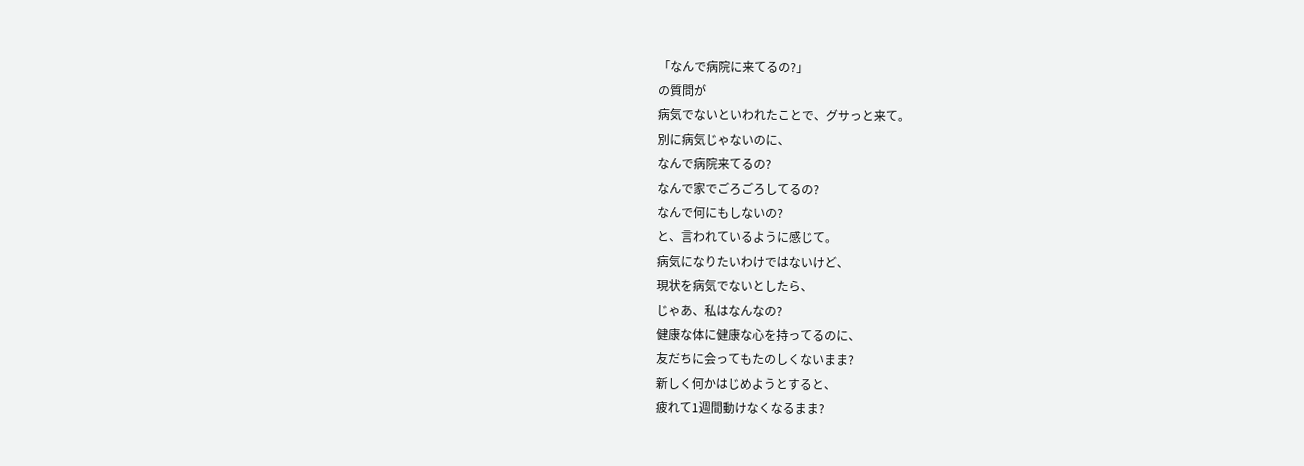「なんで病院に来てるの?」
の質問が
病気でないといわれたことで、グサっと来て。
別に病気じゃないのに、
なんで病院来てるの?
なんで家でごろごろしてるの?
なんで何にもしないの?
と、言われているように感じて。
病気になりたいわけではないけど、
現状を病気でないとしたら、
じゃあ、私はなんなの?
健康な体に健康な心を持ってるのに、
友だちに会ってもたのしくないまま?
新しく何かはじめようとすると、
疲れて1週間動けなくなるまま?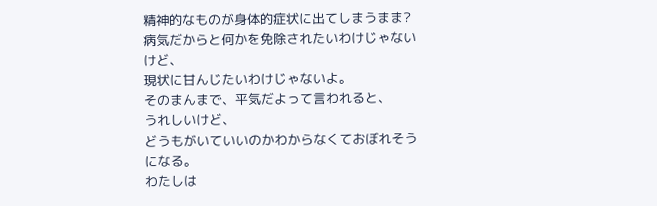精神的なものが身体的症状に出てしまうまま?
病気だからと何かを免除されたいわけじゃないけど、
現状に甘んじたいわけじゃないよ。
そのまんまで、平気だよって言われると、
うれしいけど、
どうもがいていいのかわからなくておぼれそうになる。
わたしは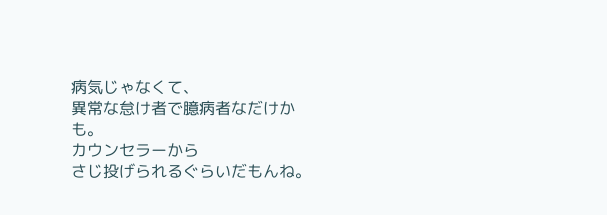病気じゃなくて、
異常な怠け者で臆病者なだけかも。
カウンセラーから
さじ投げられるぐらいだもんね。